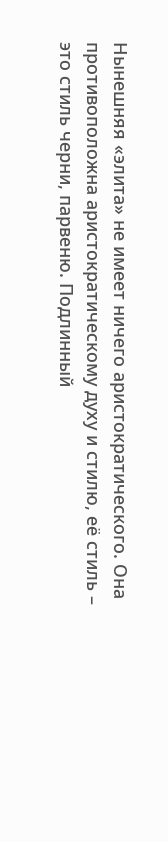Нынешняя «элита» не имеет ничего аристократического. Она противоположна аристократическому духу и стилю, её стиль – это стиль черни, парвеню. Подлинный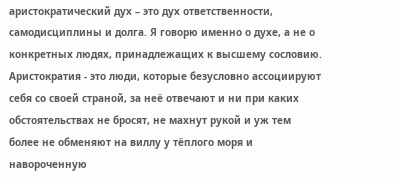аристократический дух – это дух ответственности, самодисциплины и долга. Я говорю именно о духе, а не о конкретных людях, принадлежащих к высшему сословию. Аристократия - это люди, которые безусловно ассоциируют себя со своей страной, за неё отвечают и ни при каких обстоятельствах не бросят, не махнут рукой и уж тем более не обменяют на виллу у тёплого моря и навороченную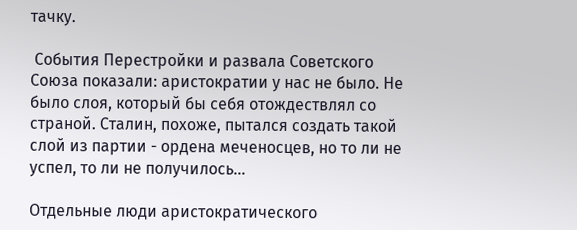тачку.

 События Перестройки и развала Советского Союза показали: аристократии у нас не было. Не было слоя, который бы себя отождествлял со страной. Сталин, похоже, пытался создать такой слой из партии - ордена меченосцев, но то ли не успел, то ли не получилось…

Отдельные люди аристократического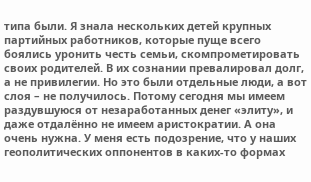типа были. Я знала нескольких детей крупных партийных работников, которые пуще всего боялись уронить честь семьи, скомпрометировать своих родителей. В их сознании превалировал долг, а не привилегии. Но это были отдельные люди, а вот слоя – не получилось. Потому сегодня мы имеем раздувшуюся от незаработанных денег «элиту», и даже отдалённо не имеем аристократии. А она очень нужна. У меня есть подозрение, что у наших геополитических оппонентов в каких-то формах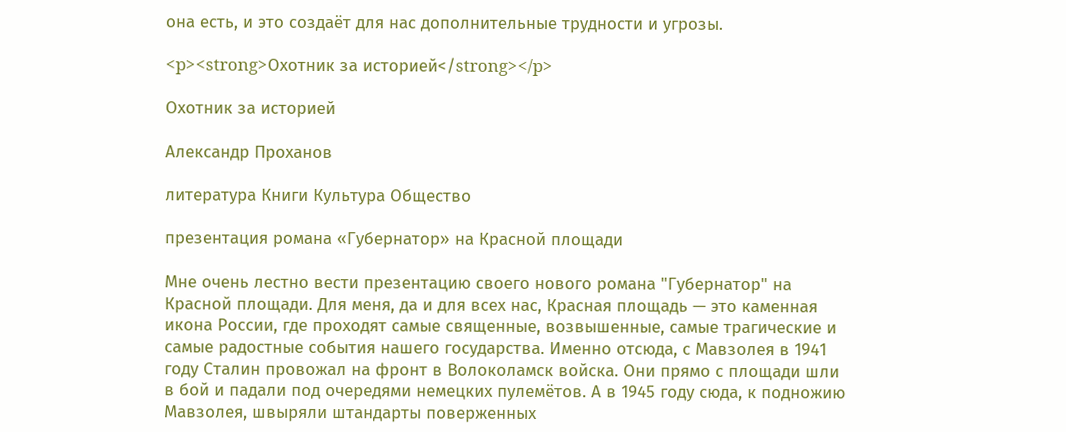она есть, и это создаёт для нас дополнительные трудности и угрозы.

<p><strong>Охотник за историей</strong></p>

Охотник за историей

Александр Проханов

литература Книги Культура Общество

презентация романа «Губернатор» на Красной площади

Мне очень лестно вести презентацию своего нового романа "Губернатор" на Красной площади. Для меня, да и для всех нас, Красная площадь — это каменная икона России, где проходят самые священные, возвышенные, самые трагические и самые радостные события нашего государства. Именно отсюда, с Мавзолея в 1941 году Сталин провожал на фронт в Волоколамск войска. Они прямо с площади шли в бой и падали под очередями немецких пулемётов. А в 1945 году сюда, к подножию Мавзолея, швыряли штандарты поверженных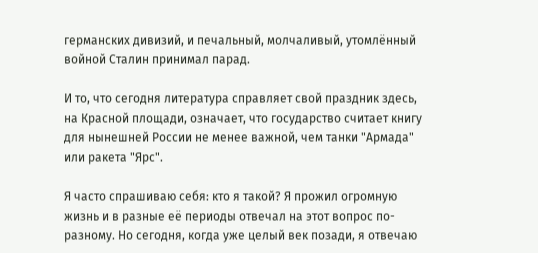германских дивизий, и печальный, молчаливый, утомлённый войной Сталин принимал парад.

И то, что сегодня литература справляет свой праздник здесь, на Красной площади, означает, что государство считает книгу для нынешней России не менее важной, чем танки "Армада" или ракета "Ярс".

Я часто спрашиваю себя: кто я такой? Я прожил огромную жизнь и в разные её периоды отвечал на этот вопрос по-разному. Но сегодня, когда уже целый век позади, я отвечаю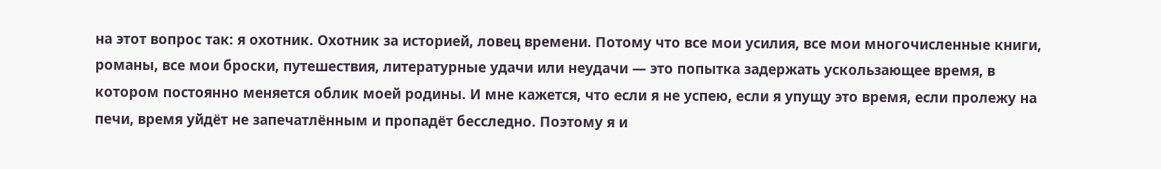на этот вопрос так: я охотник. Охотник за историей, ловец времени. Потому что все мои усилия, все мои многочисленные книги, романы, все мои броски, путешествия, литературные удачи или неудачи — это попытка задержать ускользающее время, в котором постоянно меняется облик моей родины. И мне кажется, что если я не успею, если я упущу это время, если пролежу на печи, время уйдёт не запечатлённым и пропадёт бесследно. Поэтому я и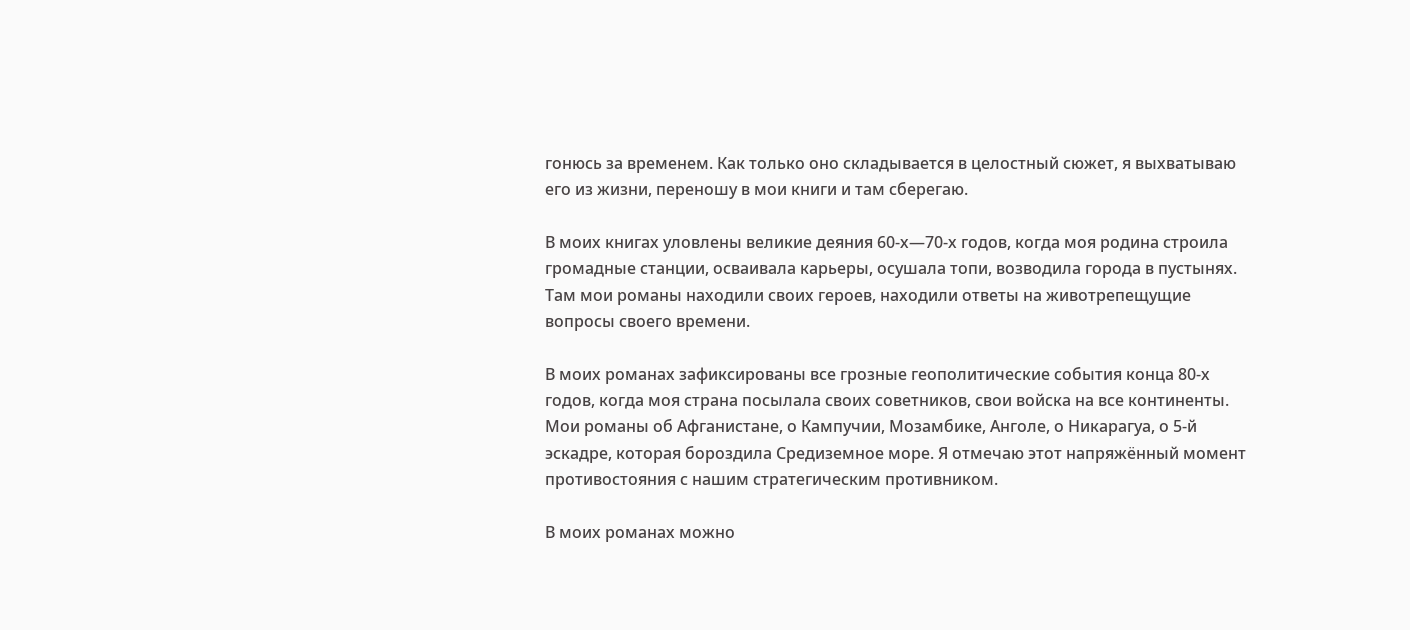гонюсь за временем. Как только оно складывается в целостный сюжет, я выхватываю его из жизни, переношу в мои книги и там сберегаю.

В моих книгах уловлены великие деяния 60-х—70-х годов, когда моя родина строила громадные станции, осваивала карьеры, осушала топи, возводила города в пустынях. Там мои романы находили своих героев, находили ответы на животрепещущие вопросы своего времени.

В моих романах зафиксированы все грозные геополитические события конца 80-х годов, когда моя страна посылала своих советников, свои войска на все континенты. Мои романы об Афганистане, о Кампучии, Мозамбике, Анголе, о Никарагуа, о 5-й эскадре, которая бороздила Средиземное море. Я отмечаю этот напряжённый момент противостояния с нашим стратегическим противником.

В моих романах можно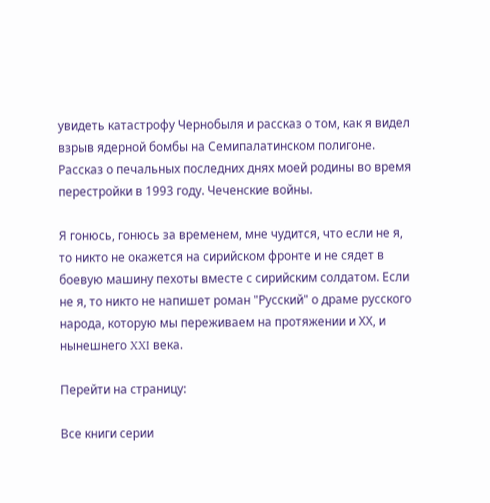увидеть катастрофу Чернобыля и рассказ о том, как я видел взрыв ядерной бомбы на Семипалатинском полигоне. Рассказ о печальных последних днях моей родины во время перестройки в 1993 году. Чеченские войны.

Я гонюсь, гонюсь за временем, мне чудится, что если не я, то никто не окажется на сирийском фронте и не сядет в боевую машину пехоты вместе с сирийским солдатом. Если не я, то никто не напишет роман "Русский" о драме русского народа, которую мы переживаем на протяжении и ХХ, и нынешнего XXI века.

Перейти на страницу:

Все книги серии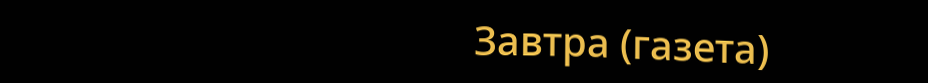Завтра (газета)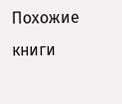Похожие книги